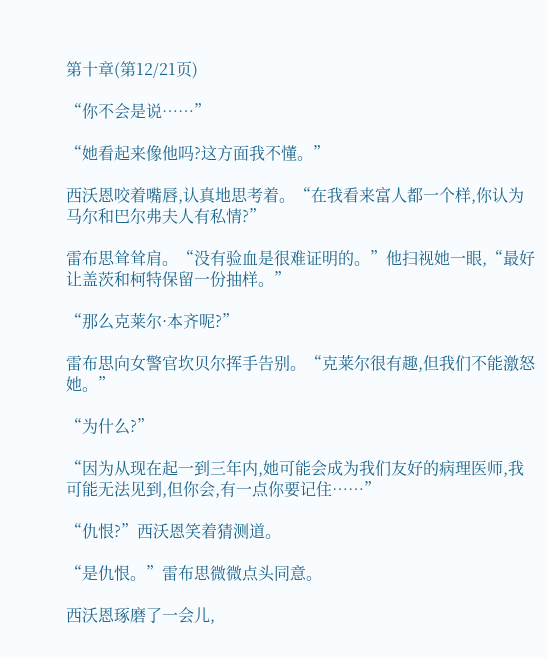第十章(第12/21页)

“你不会是说……”

“她看起来像他吗?这方面我不懂。”

西沃恩咬着嘴唇,认真地思考着。“在我看来富人都一个样,你认为马尔和巴尔弗夫人有私情?”

雷布思耸耸肩。“没有验血是很难证明的。”他扫视她一眼,“最好让盖茨和柯特保留一份抽样。”

“那么克莱尔·本齐呢?”

雷布思向女警官坎贝尔挥手告别。“克莱尔很有趣,但我们不能激怒她。”

“为什么?”

“因为从现在起一到三年内,她可能会成为我们友好的病理医师,我可能无法见到,但你会,有一点你要记住……”

“仇恨?”西沃恩笑着猜测道。

“是仇恨。”雷布思微微点头同意。

西沃恩琢磨了一会儿,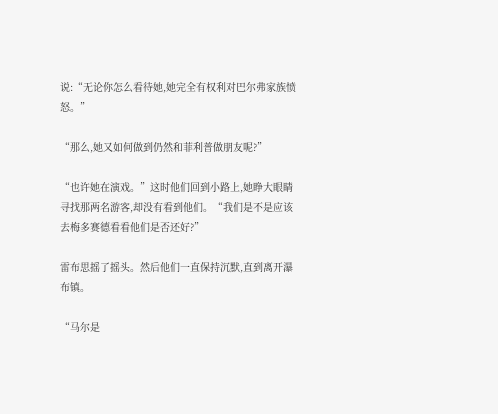说:“无论你怎么看待她,她完全有权利对巴尔弗家族愤怒。”

“那么,她又如何做到仍然和菲利普做朋友呢?”

“也许她在演戏。”这时他们回到小路上,她睁大眼睛寻找那两名游客,却没有看到他们。“我们是不是应该去梅多赛德看看他们是否还好?”

雷布思摇了摇头。然后他们一直保持沉默,直到离开瀑布镇。

“马尔是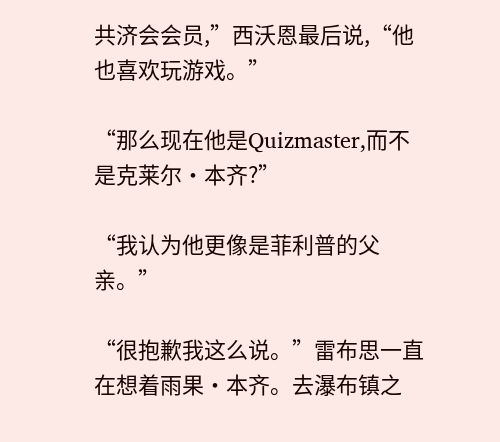共济会会员,”西沃恩最后说,“他也喜欢玩游戏。”

“那么现在他是Quizmaster,而不是克莱尔·本齐?”

“我认为他更像是菲利普的父亲。”

“很抱歉我这么说。”雷布思一直在想着雨果·本齐。去瀑布镇之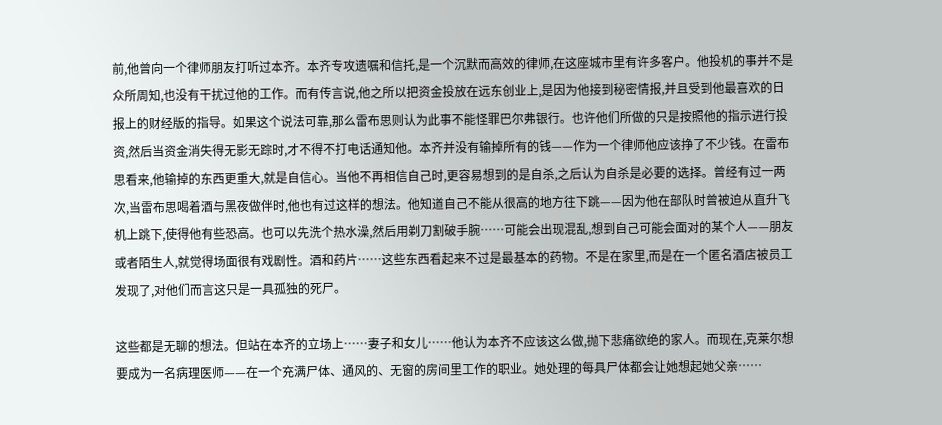前,他曾向一个律师朋友打听过本齐。本齐专攻遗嘱和信托,是一个沉默而高效的律师,在这座城市里有许多客户。他投机的事并不是众所周知,也没有干扰过他的工作。而有传言说,他之所以把资金投放在远东创业上,是因为他接到秘密情报,并且受到他最喜欢的日报上的财经版的指导。如果这个说法可靠,那么雷布思则认为此事不能怪罪巴尔弗银行。也许他们所做的只是按照他的指示进行投资,然后当资金消失得无影无踪时,才不得不打电话通知他。本齐并没有输掉所有的钱——作为一个律师他应该挣了不少钱。在雷布思看来,他输掉的东西更重大,就是自信心。当他不再相信自己时,更容易想到的是自杀,之后认为自杀是必要的选择。曾经有过一两次,当雷布思喝着酒与黑夜做伴时,他也有过这样的想法。他知道自己不能从很高的地方往下跳——因为他在部队时曾被迫从直升飞机上跳下,使得他有些恐高。也可以先洗个热水澡,然后用剃刀割破手腕……可能会出现混乱,想到自己可能会面对的某个人——朋友或者陌生人,就觉得场面很有戏剧性。酒和药片……这些东西看起来不过是最基本的药物。不是在家里,而是在一个匿名酒店被员工发现了,对他们而言这只是一具孤独的死尸。

这些都是无聊的想法。但站在本齐的立场上……妻子和女儿……他认为本齐不应该这么做,抛下悲痛欲绝的家人。而现在,克莱尔想要成为一名病理医师——在一个充满尸体、通风的、无窗的房间里工作的职业。她处理的每具尸体都会让她想起她父亲……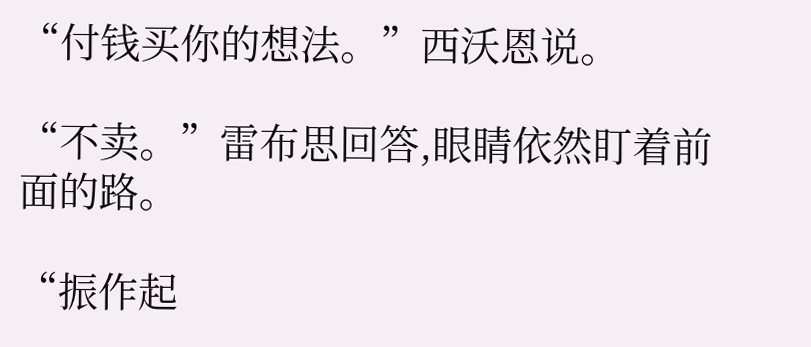“付钱买你的想法。”西沃恩说。

“不卖。”雷布思回答,眼睛依然盯着前面的路。

“振作起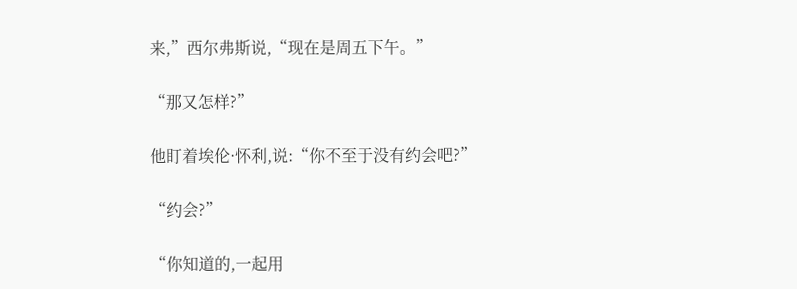来,”西尔弗斯说,“现在是周五下午。”

“那又怎样?”

他盯着埃伦·怀利,说:“你不至于没有约会吧?”

“约会?”

“你知道的,一起用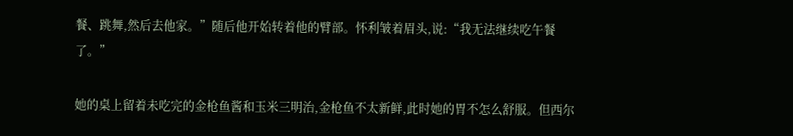餐、跳舞,然后去他家。”随后他开始转着他的臂部。怀利皱着眉头,说:“我无法继续吃午餐了。”

她的桌上留着未吃完的金枪鱼酱和玉米三明治,金枪鱼不太新鲜,此时她的胃不怎么舒服。但西尔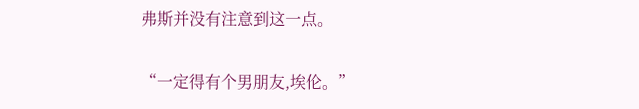弗斯并没有注意到这一点。

“一定得有个男朋友,埃伦。”